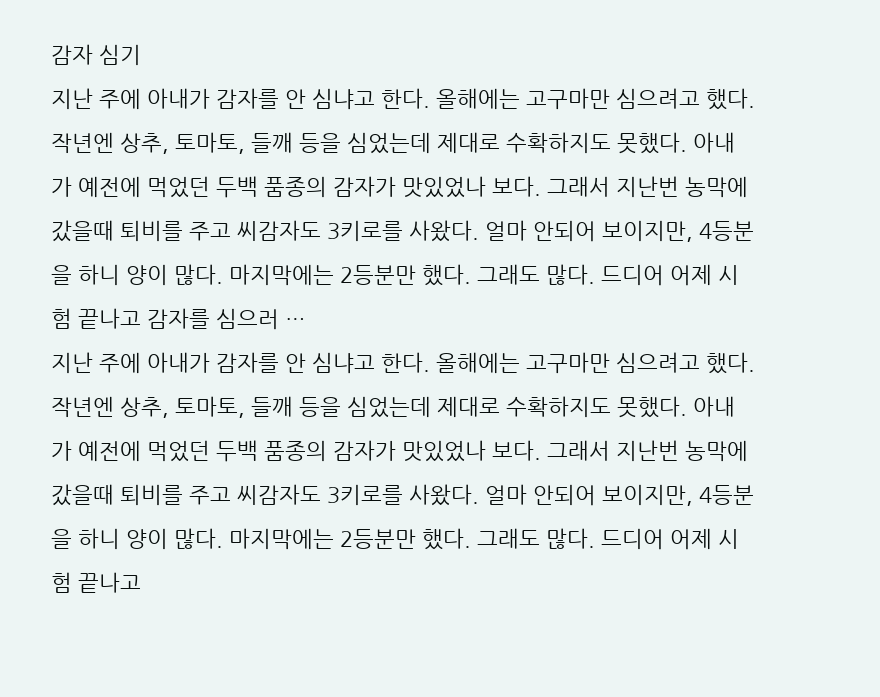감자 심기
지난 주에 아내가 감자를 안 심냐고 한다. 올해에는 고구마만 심으려고 했다. 작년엔 상추, 토마토, 들깨 등을 심었는데 제대로 수확하지도 못했다. 아내가 예전에 먹었던 두백 품종의 감자가 맛있었나 보다. 그래서 지난번 농막에 갔을때 퇴비를 주고 씨감자도 3키로를 사왔다. 얼마 안되어 보이지만, 4등분을 하니 양이 많다. 마지막에는 2등분만 했다. 그래도 많다. 드디어 어제 시험 끝나고 감자를 심으러 …
지난 주에 아내가 감자를 안 심냐고 한다. 올해에는 고구마만 심으려고 했다. 작년엔 상추, 토마토, 들깨 등을 심었는데 제대로 수확하지도 못했다. 아내가 예전에 먹었던 두백 품종의 감자가 맛있었나 보다. 그래서 지난번 농막에 갔을때 퇴비를 주고 씨감자도 3키로를 사왔다. 얼마 안되어 보이지만, 4등분을 하니 양이 많다. 마지막에는 2등분만 했다. 그래도 많다. 드디어 어제 시험 끝나고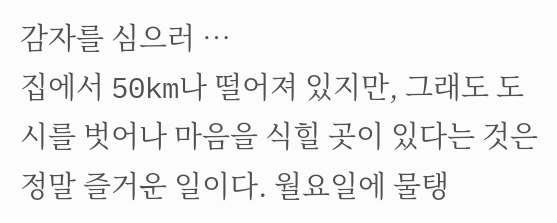감자를 심으러 …
집에서 50km나 떨어져 있지만, 그래도 도시를 벗어나 마음을 식힐 곳이 있다는 것은 정말 즐거운 일이다. 월요일에 물탱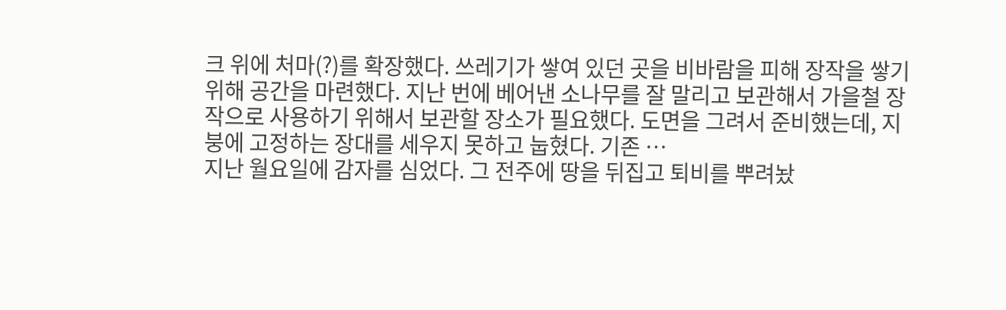크 위에 처마(?)를 확장했다. 쓰레기가 쌓여 있던 곳을 비바람을 피해 장작을 쌓기 위해 공간을 마련했다. 지난 번에 베어낸 소나무를 잘 말리고 보관해서 가을철 장작으로 사용하기 위해서 보관할 장소가 필요했다. 도면을 그려서 준비했는데, 지붕에 고정하는 장대를 세우지 못하고 눕혔다. 기존 …
지난 월요일에 감자를 심었다. 그 전주에 땅을 뒤집고 퇴비를 뿌려놨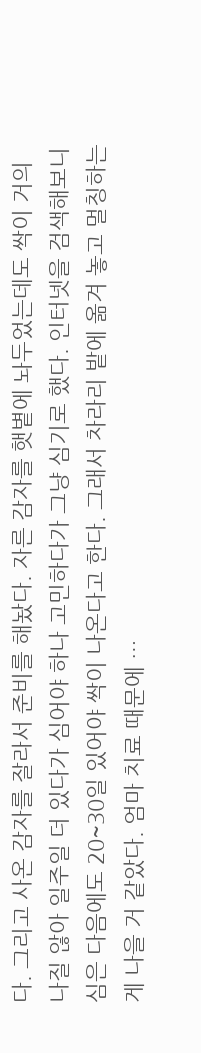다. 그리고 사온 감자를 잘라서 준비를 해놨다. 자른 감자를 햇볕에 놔두었는데도 싹이 거의 나질 않아 일주일 더 있다가 심어야 하나 고민하다가 그냥 심기로 했다. 인터넷을 검색해보니 심은 다음에도 20~30일 있어야 싹이 나온다고 한다. 그래서 차라리 밭에 옮겨 놓고 멀칭하는 게 나을 거 같았다. 엄마 치료 때문에 …